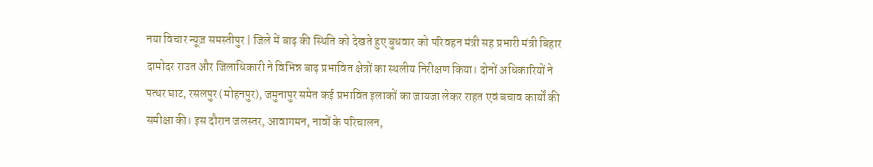नया विचार न्यूज़ समस्तीपुर | जिले में बाढ़ की स्थिति को देखते हुए बुधवार को परिवहन मंत्री सह प्रभारी मंत्री बिहार दामोदर राउत और जिलाधिकारी ने विभिन्न बाढ़ प्रभावित क्षेत्रों का स्थलीय निरीक्षण किया। दोनों अधिकारियों ने पत्थर घाट, रसलपुर (मोहनपुर), जमुनापुर समेत कई प्रभावित इलाकों का जायजा लेकर राहत एवं बचाव कार्यों की समीक्षा की। इस दौरान जलस्तर, आवागमन, नावों के परिचालन,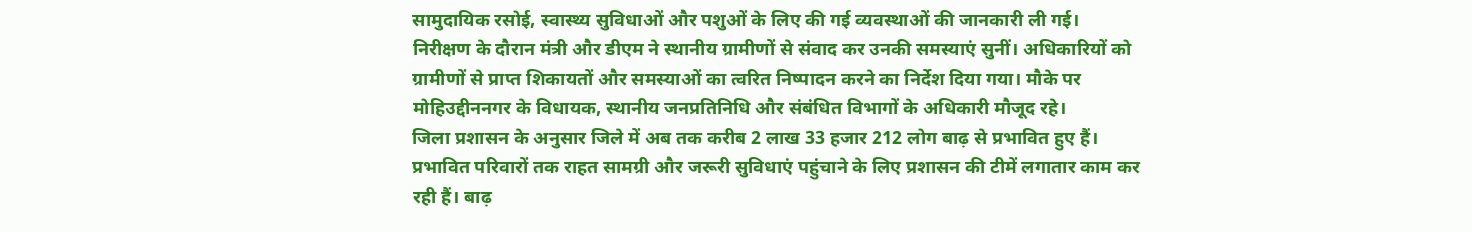सामुदायिक रसोई, स्वास्थ्य सुविधाओं और पशुओं के लिए की गई व्यवस्थाओं की जानकारी ली गई।
निरीक्षण के दौरान मंत्री और डीएम ने स्थानीय ग्रामीणों से संवाद कर उनकी समस्याएं सुनीं। अधिकारियों को ग्रामीणों से प्राप्त शिकायतों और समस्याओं का त्वरित निष्पादन करने का निर्देश दिया गया। मौके पर मोहिउद्दीननगर के विधायक, स्थानीय जनप्रतिनिधि और संबंधित विभागों के अधिकारी मौजूद रहे।
जिला प्रशासन के अनुसार जिले में अब तक करीब 2 लाख 33 हजार 212 लोग बाढ़ से प्रभावित हुए हैं। प्रभावित परिवारों तक राहत सामग्री और जरूरी सुविधाएं पहुंचाने के लिए प्रशासन की टीमें लगातार काम कर रही हैं। बाढ़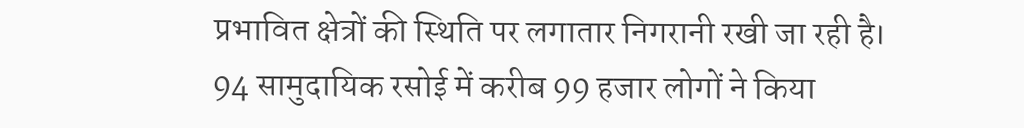प्रभावित क्षेत्रों की स्थिति पर लगातार निगरानी रखी जा रही है।
94 सामुदायिक रसोई में करीब 99 हजार लोगों ने किया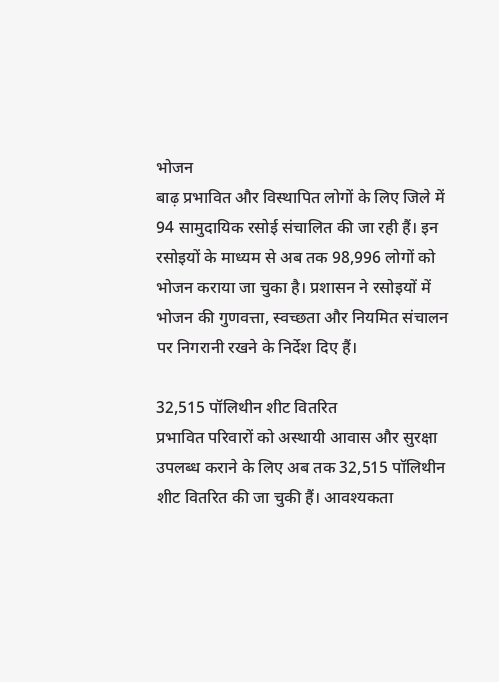भोजन
बाढ़ प्रभावित और विस्थापित लोगों के लिए जिले में 94 सामुदायिक रसोई संचालित की जा रही हैं। इन रसोइयों के माध्यम से अब तक 98,996 लोगों को भोजन कराया जा चुका है। प्रशासन ने रसोइयों में भोजन की गुणवत्ता, स्वच्छता और नियमित संचालन पर निगरानी रखने के निर्देश दिए हैं।

32,515 पॉलिथीन शीट वितरित
प्रभावित परिवारों को अस्थायी आवास और सुरक्षा उपलब्ध कराने के लिए अब तक 32,515 पॉलिथीन शीट वितरित की जा चुकी हैं। आवश्यकता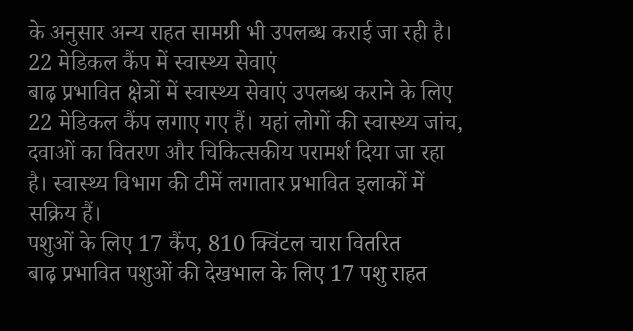के अनुसार अन्य राहत सामग्री भी उपलब्ध कराई जा रही है।
22 मेडिकल कैंप में स्वास्थ्य सेवाएं
बाढ़ प्रभावित क्षेत्रों में स्वास्थ्य सेवाएं उपलब्ध कराने के लिए 22 मेडिकल कैंप लगाए गए हैं। यहां लोगों की स्वास्थ्य जांच, दवाओं का वितरण और चिकित्सकीय परामर्श दिया जा रहा है। स्वास्थ्य विभाग की टीमें लगातार प्रभावित इलाकों में सक्रिय हैं।
पशुओं के लिए 17 कैंप, 810 क्विंटल चारा वितरित
बाढ़ प्रभावित पशुओं की देखभाल के लिए 17 पशु राहत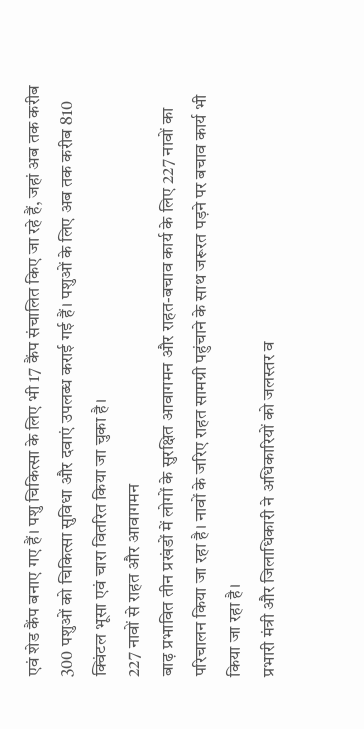एवं शेड कैंप बनाए गए हैं। पशु चिकित्सा के लिए भी 17 कैंप संचालित किए जा रहे हैं, जहां अब तक करीब 300 पशुओं को चिकित्सा सुविधा और दवाएं उपलब्ध कराई गई हैं। पशुओं के लिए अब तक करीब 810 क्विंटल भूसा एवं चारा वितरित किया जा चुका है।
227 नावों से राहत और आवागमन
बाढ़ प्रभावित तीन प्रखंडों में लोगों के सुरक्षित आवागमन और राहत-बचाव कार्य के लिए 227 नावों का परिचालन किया जा रहा है। नावों के जरिए राहत सामग्री पहुंचाने के साथ जरूरत पड़ने पर बचाव कार्य भी किया जा रहा है।
प्रभारी मंत्री और जिलाधिकारी ने अधिकारियों को जलस्तर व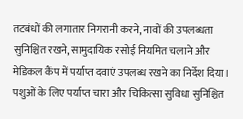तटबंधों की लगातार निगरानी करने, नावों की उपलब्धता सुनिश्चित रखने, सामुदायिक रसोई नियमित चलाने और मेडिकल कैंप में पर्याप्त दवाएं उपलब्ध रखने का निर्देश दिया। पशुओं के लिए पर्याप्त चारा और चिकित्सा सुविधा सुनिश्चित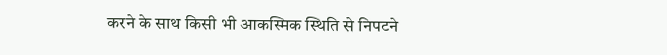करने के साथ किसी भी आकस्मिक स्थिति से निपटने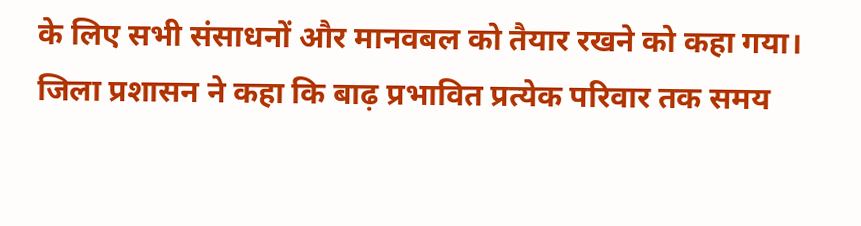के लिए सभी संसाधनों और मानवबल को तैयार रखने को कहा गया।
जिला प्रशासन ने कहा कि बाढ़ प्रभावित प्रत्येक परिवार तक समय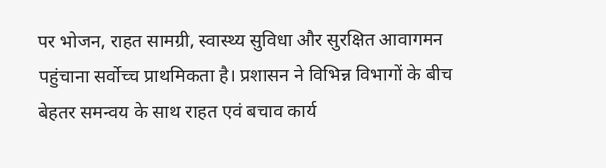पर भोजन, राहत सामग्री, स्वास्थ्य सुविधा और सुरक्षित आवागमन पहुंचाना सर्वोच्च प्राथमिकता है। प्रशासन ने विभिन्न विभागों के बीच बेहतर समन्वय के साथ राहत एवं बचाव कार्य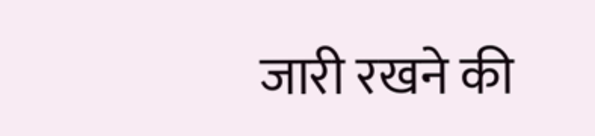जारी रखने की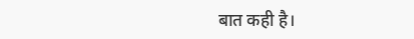बात कही है।